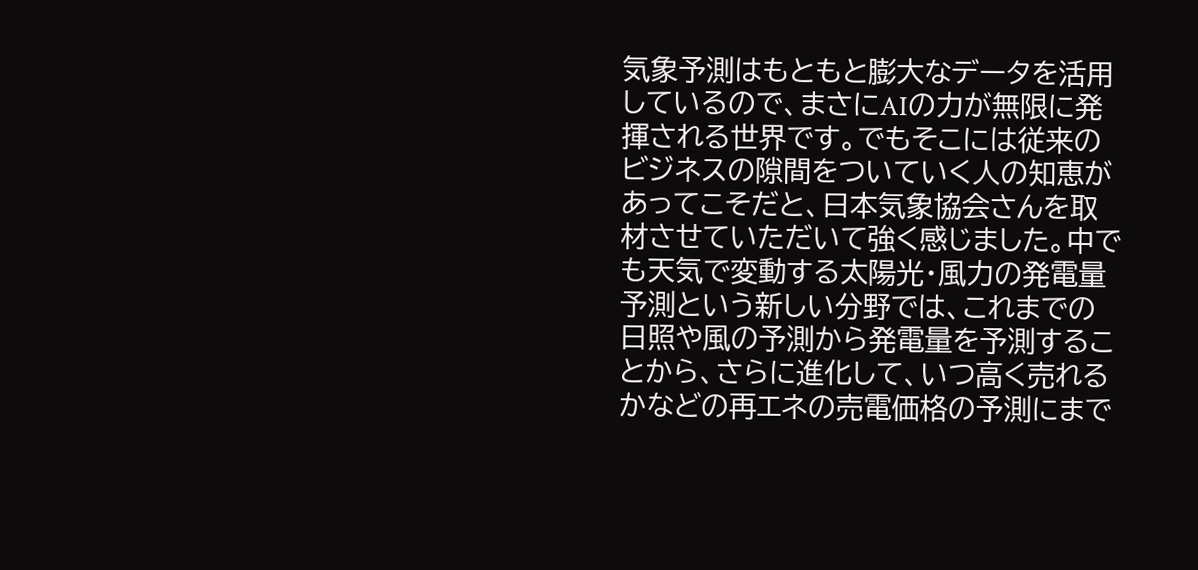気象予測はもともと膨大なデータを活用しているので、まさにAIの力が無限に発揮される世界です。でもそこには従来のビジネスの隙間をついていく人の知恵があってこそだと、日本気象協会さんを取材させていただいて強く感じました。中でも天気で変動する太陽光・風力の発電量予測という新しい分野では、これまでの日照や風の予測から発電量を予測することから、さらに進化して、いつ高く売れるかなどの再エネの売電価格の予測にまで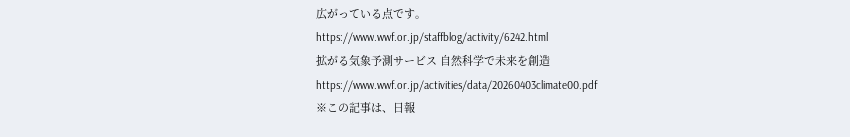広がっている点です。
https://www.wwf.or.jp/staffblog/activity/6242.html
拡がる気象予測サービス 自然科学で未来を創造
https://www.wwf.or.jp/activities/data/20260403climate00.pdf
※この記事は、日報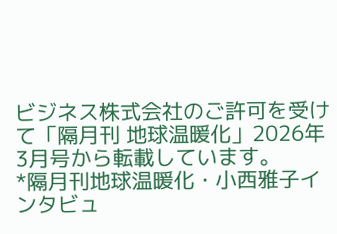ビジネス株式会社のご許可を受けて「隔月刊 地球温暖化」2026年3月号から転載しています。
*隔月刊地球温暖化・小西雅子インタビュ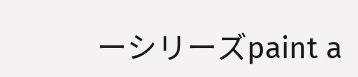ーシリーズpaint a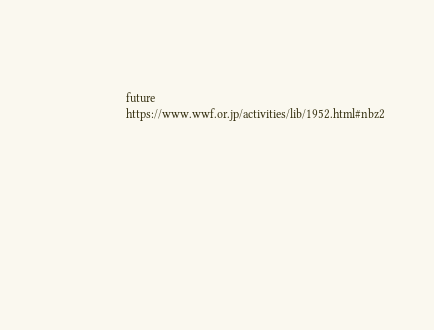future
https://www.wwf.or.jp/activities/lib/1952.html#nbz2